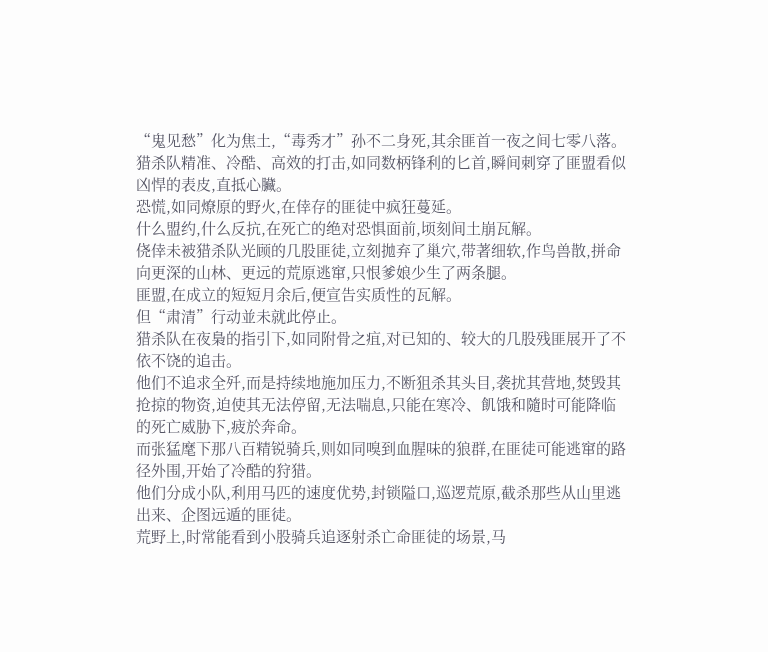“鬼见愁”化为焦土,“毒秀才”孙不二身死,其余匪首一夜之间七零八落。猎杀队精准、冷酷、高效的打击,如同数柄锋利的匕首,瞬间刺穿了匪盟看似凶悍的表皮,直抵心臟。
恐慌,如同燎原的野火,在倖存的匪徒中疯狂蔓延。
什么盟约,什么反抗,在死亡的绝对恐惧面前,顷刻间土崩瓦解。
侥倖未被猎杀队光顾的几股匪徒,立刻拋弃了巢穴,带著细软,作鸟兽散,拼命向更深的山林、更远的荒原逃窜,只恨爹娘少生了两条腿。
匪盟,在成立的短短月余后,便宣告实质性的瓦解。
但“肃清”行动並未就此停止。
猎杀队在夜梟的指引下,如同附骨之疽,对已知的、较大的几股残匪展开了不依不饶的追击。
他们不追求全歼,而是持续地施加压力,不断狙杀其头目,袭扰其营地,焚毁其抢掠的物资,迫使其无法停留,无法喘息,只能在寒冷、飢饿和隨时可能降临的死亡威胁下,疲於奔命。
而张猛麾下那八百精锐骑兵,则如同嗅到血腥味的狼群,在匪徒可能逃窜的路径外围,开始了冷酷的狩猎。
他们分成小队,利用马匹的速度优势,封锁隘口,巡逻荒原,截杀那些从山里逃出来、企图远遁的匪徒。
荒野上,时常能看到小股骑兵追逐射杀亡命匪徒的场景,马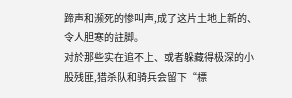蹄声和濒死的惨叫声,成了这片土地上新的、令人胆寒的註脚。
对於那些实在追不上、或者躲藏得极深的小股残匪,猎杀队和骑兵会留下“標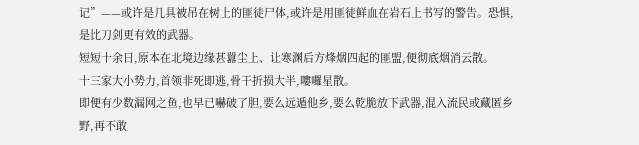记”——或许是几具被吊在树上的匪徒尸体,或许是用匪徒鲜血在岩石上书写的警告。恐惧,是比刀剑更有效的武器。
短短十余日,原本在北境边缘甚囂尘上、让寒渊后方烽烟四起的匪盟,便彻底烟消云散。
十三家大小势力,首领非死即逃,骨干折损大半,嘍囉星散。
即便有少数漏网之鱼,也早已嚇破了胆,要么远遁他乡,要么乾脆放下武器,混入流民或藏匿乡野,再不敢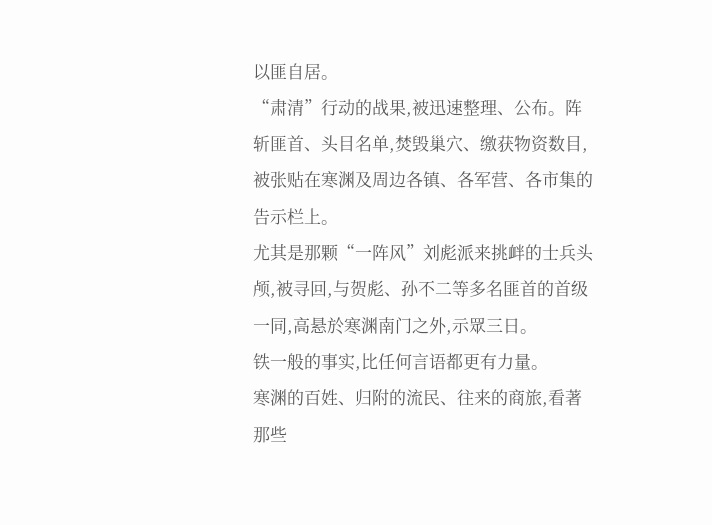以匪自居。
“肃清”行动的战果,被迅速整理、公布。阵斩匪首、头目名单,焚毁巢穴、缴获物资数目,被张贴在寒渊及周边各镇、各军营、各市集的告示栏上。
尤其是那颗“一阵风”刘彪派来挑衅的士兵头颅,被寻回,与贺彪、孙不二等多名匪首的首级一同,高悬於寒渊南门之外,示眾三日。
铁一般的事实,比任何言语都更有力量。
寒渊的百姓、归附的流民、往来的商旅,看著那些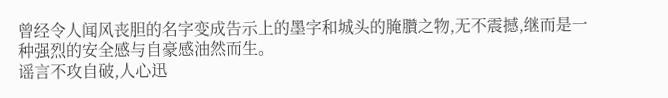曾经令人闻风丧胆的名字变成告示上的墨字和城头的腌臢之物,无不震撼,继而是一种强烈的安全感与自豪感油然而生。
谣言不攻自破,人心迅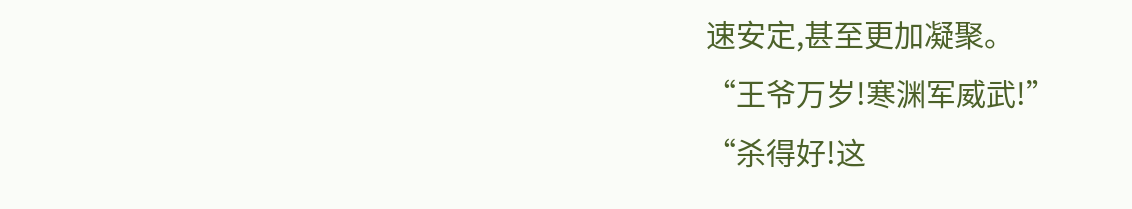速安定,甚至更加凝聚。
“王爷万岁!寒渊军威武!”
“杀得好!这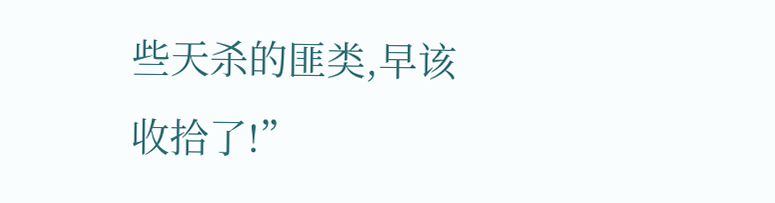些天杀的匪类,早该收拾了!”